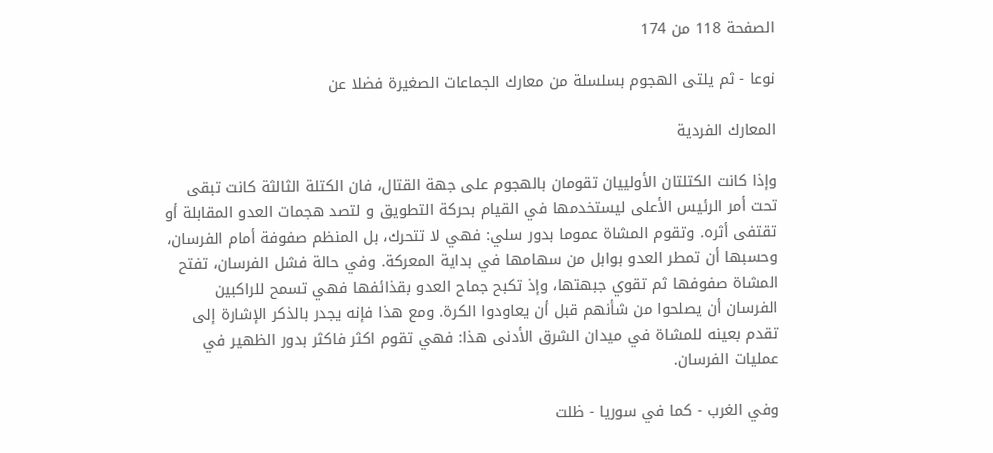الصفحة 118 من 174

نوعا - ثم يلتى الهجوم بسلسلة من معارك الجماعات الصغيرة فضلا عن

المعارك الفردية

وإذا كانت الكتلتان الأولييان تقومان بالهجوم على جهة القتال، فان الكتلة الثالثة كانت تبقى تحت أمر الرئيس الأعلى ليستخدمها في القيام بحركة التطويق و لتصد هجمات العدو المقابلة أو تقتفى أثره. وتقوم المشاة عموما بدور سلي: فهي لا تتحرك، بل المنظم صفوفة أمام الفرسان، وحسبها أن تمطر العدو بوابل من سهامها في بداية المعركة. وفي حالة فشل الفرسان، تفتح المشاة صفوفها ثم تقوي جبهتها، وإذ تكبح جماح العدو بقذائفها فهي تسمح للراكبين الفرسان أن يصلحوا من شأنهم قبل أن يعاودوا الكرة. ومع هذا فإنه يجدر بالذكر الإشارة إلى تقدم بعينه للمشاة في ميدان الشرق الأدنى هذا: فهي تقوم اكثر فاكثر بدور الظهير في عمليات الفرسان.

وفي الغرب - كما في سوريا - ظلت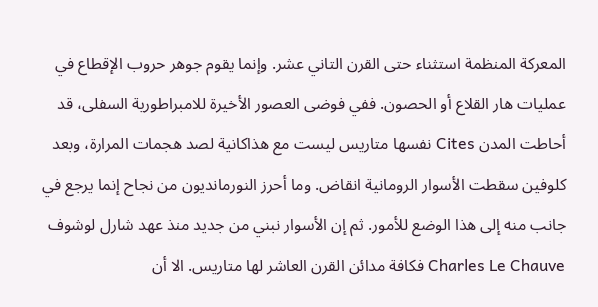المعركة المنظمة استثناء حتى القرن التاني عشر. وإنما يقوم جوهر حروب الإقطاع في عمليات هار القلاع أو الحصون. ففي فوضى العصور الأخيرة للامبراطورية السفلى، قد أحاطت المدن Cites نفسها متاريس ليست مع هذاكانية لصد هجمات المرارة، وبعد كلوفين سقطت الأسوار الرومانية انقاض. وما أحرز النورمانديون من نجاح إنما يرجع في جانب منه إلى هذا الوضع للأمور. ثم إن الأسوار نبني من جديد منذ عهد شارل لوشوف Charles Le Chauve فكافة مدائن القرن العاشر لها متاريس. الا أن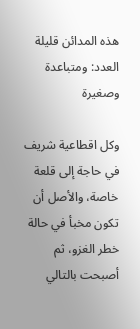هذه المدائن قليلة العدد: ومتباعدة وصغيرة

وكل اقطاعية شريف في حاجة إلى قلعة خاصة، والأصل أن تكون مخبأ في حالة خطر الغزو، ثم أصبحت بالتالي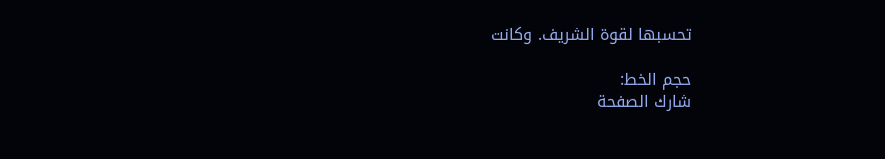تحسبها لقوة الشريف. وكانت

حجم الخط:
شارك الصفحة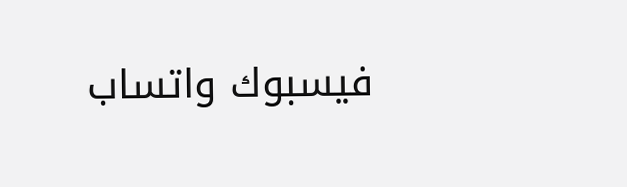فيسبوك واتساب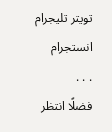تويتر تليجرام انستجرام
. . .
فضلًا انتظر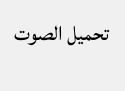تحميل الصوت